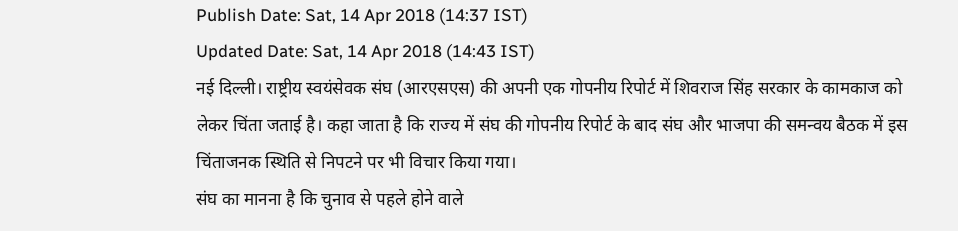Publish Date: Sat, 14 Apr 2018 (14:37 IST)
Updated Date: Sat, 14 Apr 2018 (14:43 IST)
नई दिल्ली। राष्ट्रीय स्वयंसेवक संघ (आरएसएस) की अपनी एक गोपनीय रिपोर्ट में शिवराज सिंह सरकार के कामकाज को लेकर चिंता जताई है। कहा जाता है कि राज्य में संघ की गोपनीय रिपोर्ट के बाद संघ और भाजपा की समन्वय बैठक में इस चिंताजनक स्थिति से निपटने पर भी विचार किया गया।
संघ का मानना है कि चुनाव से पहले होने वाले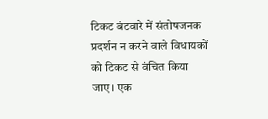टिकट बंटवारे में संतोषजनक प्रदर्शन न करने वाले विधायकों को टिकट से वंचित किया जाए। एक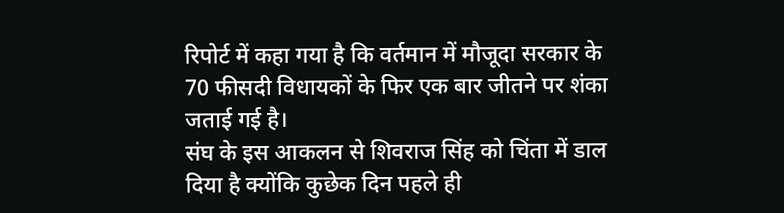रिपोर्ट में कहा गया है कि वर्तमान में मौजूदा सरकार के 70 फीसदी विधायकों के फिर एक बार जीतने पर शंका जताई गई है।
संघ के इस आकलन से शिवराज सिंह को चिंता में डाल दिया है क्योंकि कुछेक दिन पहले ही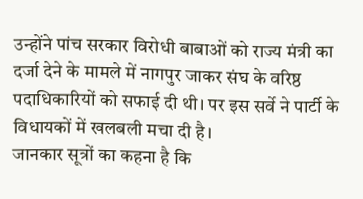उन्होंने पांच सरकार विरोधी बाबाओं को राज्य मंत्री का दर्जा देने के मामले में नागपुर जाकर संघ के वरिष्ठ पदाधिकारियों को सफाई दी थी। पर इस सर्वे ने पार्टी के विधायकों में खलबली मचा दी है।
जानकार सूत्रों का कहना है कि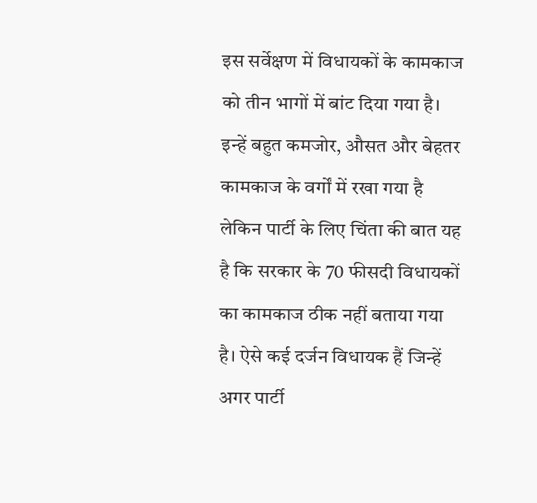इस सर्वेक्षण में विधायकों के कामकाज को तीन भागों में बांट दिया गया है। इन्हें बहुत कमजोर, औसत और बेहतर कामकाज के वर्गों में रखा गया है लेकिन पार्टी के लिए चिंता की बात यह है कि सरकार के 70 फीसदी विधायकों का कामकाज ठीक नहीं बताया गया है। ऐसे कई दर्जन विधायक हैं जिन्हें अगर पार्टी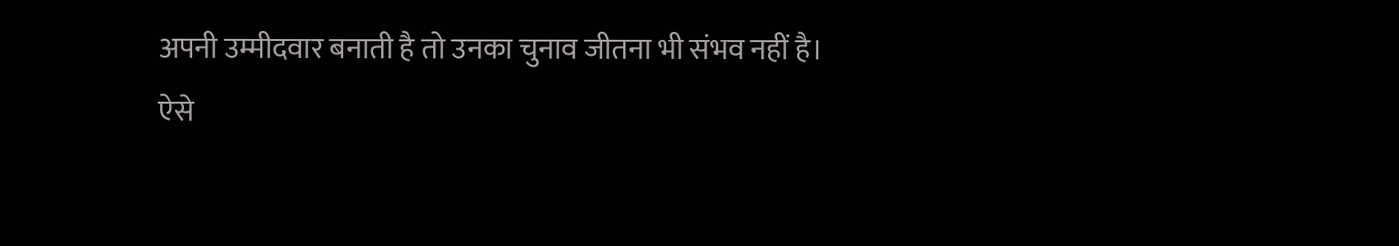अपनी उम्मीदवार बनाती है तो उनका चुनाव जीतना भी संभव नहीं है।
ऐसे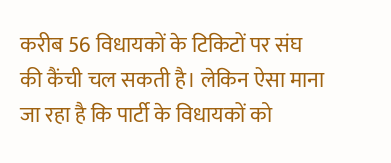करीब 56 विधायकों के टिकिटों पर संघ की कैंची चल सकती है। लेकिन ऐसा माना जा रहा है कि पार्टी के विधायकों को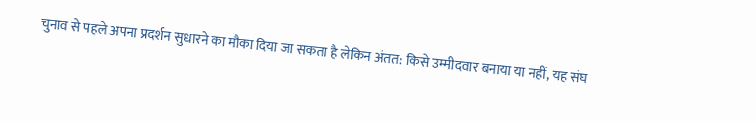चुनाव से पहले अपना प्रदर्शन सुधारने का मौका दिया जा सकता है लेकिन अंतत: किसे उम्मीदवार बनाया या नहीं, यह संघ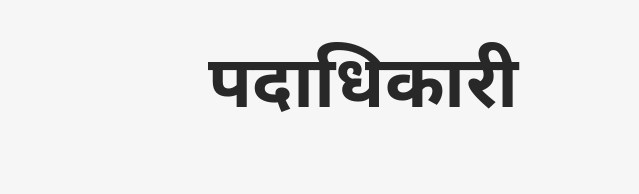पदाधिकारी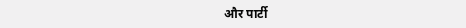और पार्टी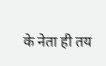के नेता ही तय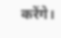करेंगे।